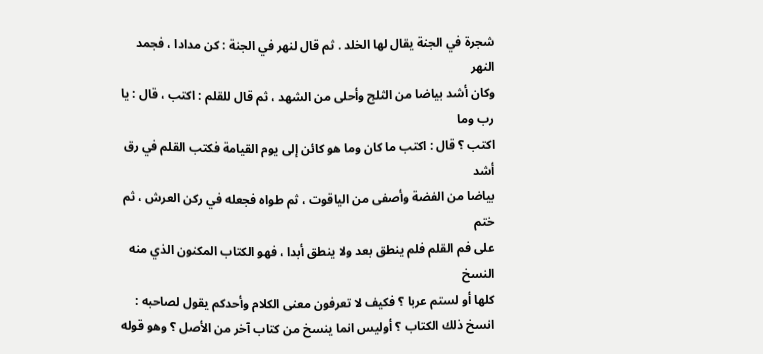شجرة في الجنة يقال لها الخلد . ثم قال لنهر في الجنة : كن مدادا ، فجمد النهر
وكان أشد بياضا من الثلج وأحلى من الشهد ، ثم قال للقلم : اكتب ، قال : يا رب وما
اكتب ؟ قال : اكتب ما كان وما هو كائن إلى يوم القيامة فكتب القلم في رق أشد
بياضا من الفضة وأصفى من الياقوت ، ثم طواه فجعله في ركن العرش ، ثم ختم
على فم القلم فلم ينطق بعد ولا ينطق أبدا ، فهو الكتاب المكنون الذي منه النسخ
كلها أو لستم عربا ؟ فكيف لا تعرفون معنى الكلام وأحدكم يقول لصاحبه :
انسخ ذلك الكتاب ؟ أوليس انما ينسخ من كتاب آخر من الأصل ؟ وهو قوله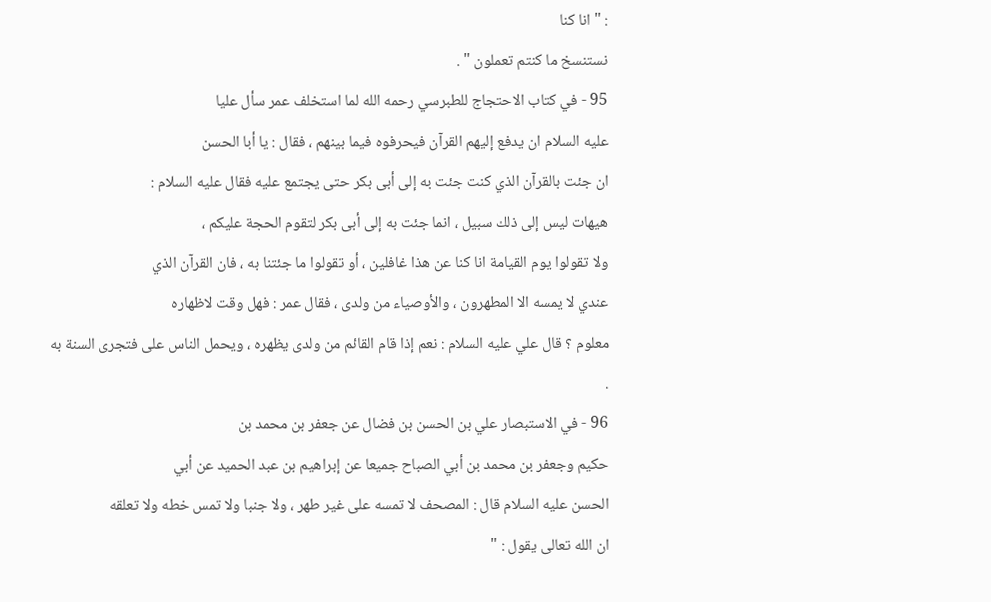: " انا كنا
نستنسخ ما كنتم تعملون " .
95 - في كتاب الاحتجاج للطبرسي رحمه الله لما استخلف عمر سأل عليا
عليه السلام ان يدفع إليهم القرآن فيحرفوه فيما بينهم ، فقال : يا أبا الحسن
ان جئت بالقرآن الذي كنت جئت به إلى أبى بكر حتى يجتمع عليه فقال عليه السلام :
هيهات ليس إلى ذلك سبيل ، انما جئت به إلى أبى بكر لتقوم الحجة عليكم ،
ولا تقولوا يوم القيامة انا كنا عن هذا غافلين ، أو تقولوا ما جئتنا به ، فان القرآن الذي
عندي لا يمسه الا المطهرون ، والأوصياء من ولدى ، فقال عمر : فهل وقت لاظهاره
معلوم ؟ قال علي عليه السلام : نعم إذا قام القائم من ولدى يظهره ، ويحمل الناس على فتجرى السنة به .
96 - في الاستبصار علي بن الحسن بن فضال عن جعفر بن محمد بن
حكيم وجعفر بن محمد بن أبي الصباح جميعا عن إبراهيم بن عبد الحميد عن أبي
الحسن عليه السلام قال : المصحف لا تمسه على غير طهر ، ولا جنبا ولا تمس خطه ولا تعلقه
ان الله تعالى يقول : "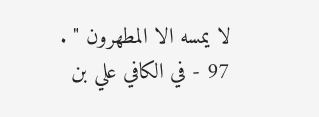لا يمسه الا المطهرون " .
97 - في الكافي علي بن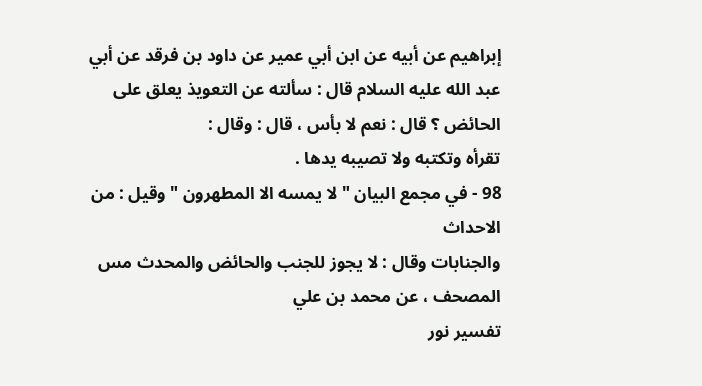إبراهيم عن أبيه عن ابن أبي عمير عن داود بن فرقد عن أبي
عبد الله عليه السلام قال : سألته عن التعويذ يعلق على الحائض ؟ قال : نعم لا بأس ، قال : وقال :
تقرأه وتكتبه ولا تصيبه يدها .
98 - في مجمع البيان " لا يمسه الا المطهرون " وقيل : من الاحداث
والجنابات وقال : لا يجوز للجنب والحائض والمحدث مس المصحف ، عن محمد بن علي
تفسير نور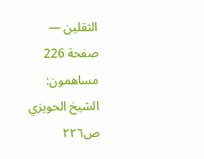الثقلين — صفحة 226
مساهمون: الشيخ الحويزي
ص٢٢٦